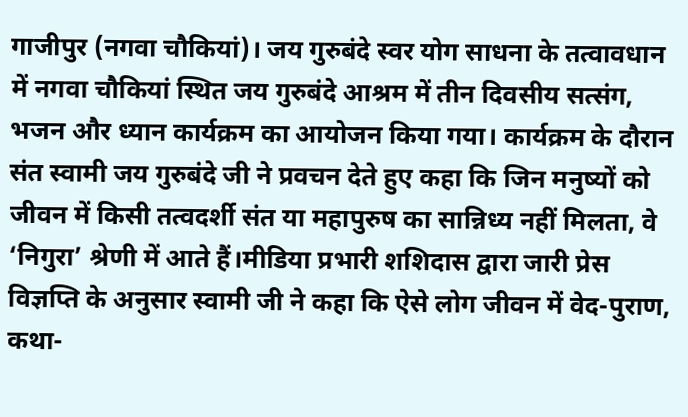गाजीपुर (नगवा चौकियां)। जय गुरुबंदे स्वर योग साधना के तत्वावधान में नगवा चौकियां स्थित जय गुरुबंदे आश्रम में तीन दिवसीय सत्संग, भजन और ध्यान कार्यक्रम का आयोजन किया गया। कार्यक्रम के दौरान संत स्वामी जय गुरुबंदे जी ने प्रवचन देते हुए कहा कि जिन मनुष्यों को जीवन में किसी तत्वदर्शी संत या महापुरुष का सान्निध्य नहीं मिलता, वे ‘निगुरा’ श्रेणी में आते हैं।मीडिया प्रभारी शशिदास द्वारा जारी प्रेस विज्ञप्ति के अनुसार स्वामी जी ने कहा कि ऐसे लोग जीवन में वेद-पुराण, कथा-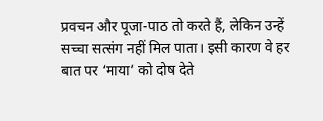प्रवचन और पूजा-पाठ तो करते हैं, लेकिन उन्हें सच्चा सत्संग नहीं मिल पाता। इसी कारण वे हर बात पर ‘माया’ को दोष देते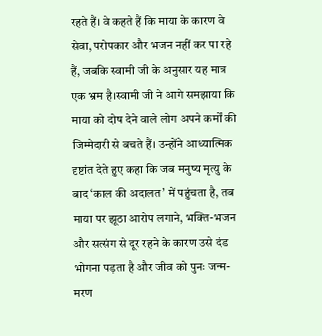रहते हैं। वे कहते हैं कि माया के कारण वे सेवा, परोपकार और भजन नहीं कर पा रहे हैं, जबकि स्वामी जी के अनुसार यह मात्र एक भ्रम है।स्वामी जी ने आगे समझाया कि माया को दोष देने वाले लोग अपने कर्मों की जिम्मेदारी से बचते हैं। उन्होंने आध्यात्मिक दृष्टांत देते हुए कहा कि जब मनुष्य मृत्यु के बाद ‘काल की अदालत’ में पहुंचता है, तब माया पर झूठा आरोप लगाने, भक्ति-भजन और सत्संग से दूर रहने के कारण उसे दंड भोगना पड़ता है और जीव को पुनः जन्म-मरण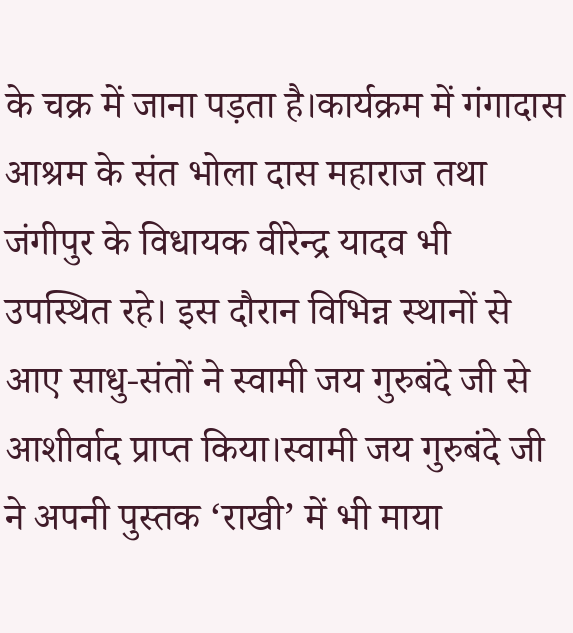के चक्र में जाना पड़ता है।कार्यक्रम में गंगादास आश्रम के संत भोला दास महाराज तथा जंगीपुर के विधायक वीरेन्द्र यादव भी उपस्थित रहे। इस दौरान विभिन्न स्थानों से आए साधु-संतों ने स्वामी जय गुरुबंदे जी से आशीर्वाद प्राप्त किया।स्वामी जय गुरुबंदे जी ने अपनी पुस्तक ‘राखी’ में भी माया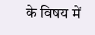के विषय में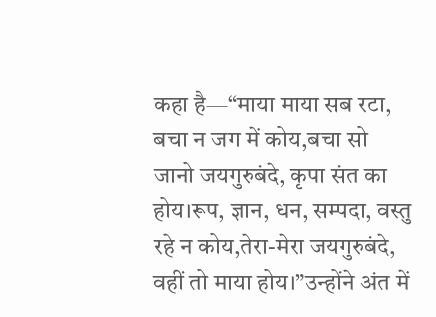कहा है—“माया माया सब रटा, बचा न जग में कोय,बचा सो जानो जयगुरुबंदे, कृपा संत का होय।रूप, ज्ञान, धन, सम्पदा, वस्तु रहे न कोय,तेरा-मेरा जयगुरुबंदे, वहीं तो माया होय।”उन्होंने अंत में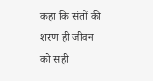कहा कि संतों की शरण ही जीवन को सही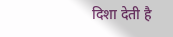दिशा देती है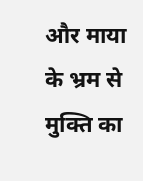और माया के भ्रम से मुक्ति का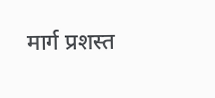मार्ग प्रशस्त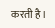करती है।